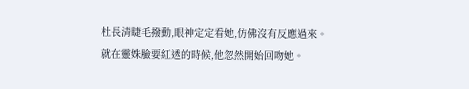杜長清睫毛撥動,眼神定定看她,仿佛沒有反應過來。
就在靈姝臉要紅透的時候,他忽然開始回吻她。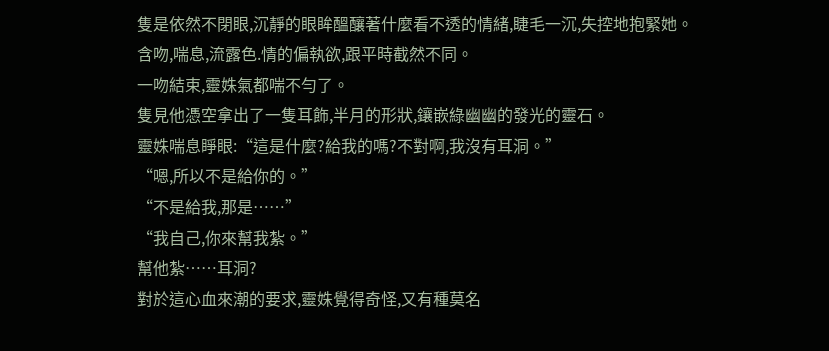隻是依然不閉眼,沉靜的眼眸醞釀著什麼看不透的情緒,睫毛一沉,失控地抱緊她。
含吻,喘息,流露色.情的偏執欲,跟平時截然不同。
一吻結束,靈姝氣都喘不勻了。
隻見他憑空拿出了一隻耳飾,半月的形狀,鑲嵌綠幽幽的發光的靈石。
靈姝喘息睜眼:“這是什麼?給我的嗎?不對啊,我沒有耳洞。”
“嗯,所以不是給你的。”
“不是給我,那是……”
“我自己,你來幫我紮。”
幫他紮……耳洞?
對於這心血來潮的要求,靈姝覺得奇怪,又有種莫名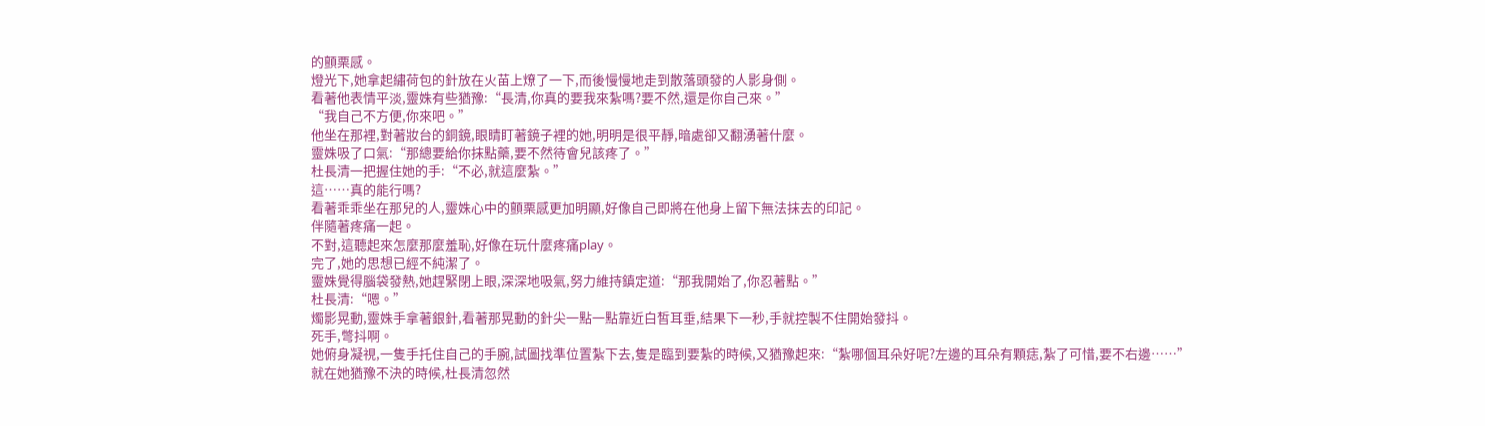的顫栗感。
燈光下,她拿起繡荷包的針放在火苗上燎了一下,而後慢慢地走到散落頭發的人影身側。
看著他表情平淡,靈姝有些猶豫:“長清,你真的要我來紮嗎?要不然,還是你自己來。”
“我自己不方便,你來吧。”
他坐在那裡,對著妝台的銅鏡,眼睛盯著鏡子裡的她,明明是很平靜,暗處卻又翻湧著什麼。
靈姝吸了口氣:“那總要給你抹點藥,要不然待會兒該疼了。”
杜長清一把握住她的手:“不必,就這麼紮。”
這……真的能行嗎?
看著乖乖坐在那兒的人,靈姝心中的顫栗感更加明顯,好像自己即將在他身上留下無法抹去的印記。
伴隨著疼痛一起。
不對,這聽起來怎麼那麼羞恥,好像在玩什麼疼痛play。
完了,她的思想已經不純潔了。
靈姝覺得腦袋發熱,她趕緊閉上眼,深深地吸氣,努力維持鎮定道:“那我開始了,你忍著點。”
杜長清:“嗯。”
燭影晃動,靈姝手拿著銀針,看著那晃動的針尖一點一點靠近白皙耳垂,結果下一秒,手就控製不住開始發抖。
死手,彆抖啊。
她俯身凝視,一隻手托住自己的手腕,試圖找準位置紮下去,隻是臨到要紮的時候,又猶豫起來:“紮哪個耳朵好呢?左邊的耳朵有顆痣,紮了可惜,要不右邊……”
就在她猶豫不決的時候,杜長清忽然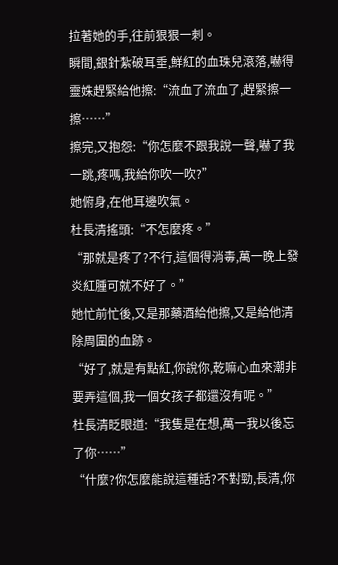拉著她的手,往前狠狠一刺。
瞬間,銀針紮破耳垂,鮮紅的血珠兒滾落,嚇得靈姝趕緊給他擦:“流血了流血了,趕緊擦一擦……”
擦完,又抱怨:“你怎麼不跟我說一聲,嚇了我一跳,疼嗎,我給你吹一吹?”
她俯身,在他耳邊吹氣。
杜長清搖頭:“不怎麼疼。”
“那就是疼了?不行,這個得消毒,萬一晚上發炎紅腫可就不好了。”
她忙前忙後,又是那藥酒給他擦,又是給他清除周圍的血跡。
“好了,就是有點紅,你說你,乾嘛心血來潮非要弄這個,我一個女孩子都還沒有呢。”
杜長清眨眼道:“我隻是在想,萬一我以後忘了你……”
“什麼?你怎麼能說這種話?不對勁,長清,你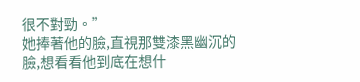很不對勁。”
她捧著他的臉,直視那雙漆黑幽沉的臉,想看看他到底在想什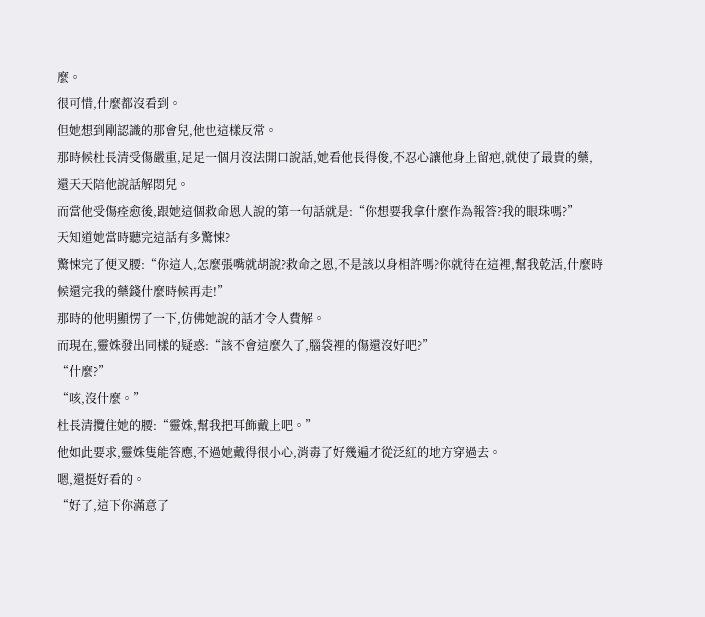麼。
很可惜,什麼都沒看到。
但她想到剛認識的那會兒,他也這樣反常。
那時候杜長清受傷嚴重,足足一個月沒法開口說話,她看他長得俊,不忍心讓他身上留疤,就使了最貴的藥,還天天陪他說話解悶兒。
而當他受傷痊愈後,跟她這個救命恩人說的第一句話就是:“你想要我拿什麼作為報答?我的眼珠嗎?”
天知道她當時聽完這話有多驚悚?
驚悚完了便叉腰:“你這人,怎麼張嘴就胡說?救命之恩,不是該以身相許嗎?你就待在這裡,幫我乾活,什麼時候還完我的藥錢什麼時候再走!”
那時的他明顯愣了一下,仿佛她說的話才令人費解。
而現在,靈姝發出同樣的疑惑:“該不會這麼久了,腦袋裡的傷還沒好吧?”
“什麼?”
“咳,沒什麼。”
杜長清攬住她的腰:“靈姝,幫我把耳飾戴上吧。”
他如此要求,靈姝隻能答應,不過她戴得很小心,消毒了好幾遍才從泛紅的地方穿過去。
嗯,還挺好看的。
“好了,這下你滿意了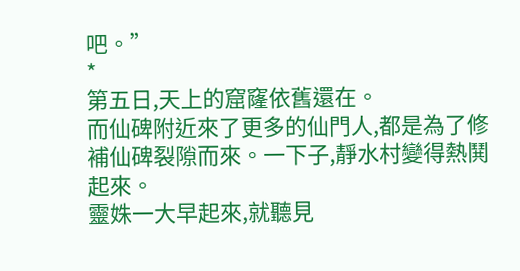吧。”
*
第五日,天上的窟窿依舊還在。
而仙碑附近來了更多的仙門人,都是為了修補仙碑裂隙而來。一下子,靜水村變得熱鬨起來。
靈姝一大早起來,就聽見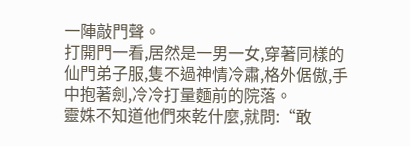一陣敲門聲。
打開門一看,居然是一男一女,穿著同樣的仙門弟子服,隻不過神情冷肅,格外倨傲,手中抱著劍,冷冷打量麵前的院落。
靈姝不知道他們來乾什麼,就問:“敢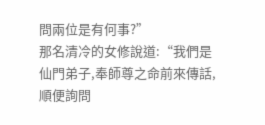問兩位是有何事?”
那名清冷的女修說道:“我們是仙門弟子,奉師尊之命前來傳話,順便詢問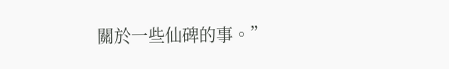關於一些仙碑的事。”